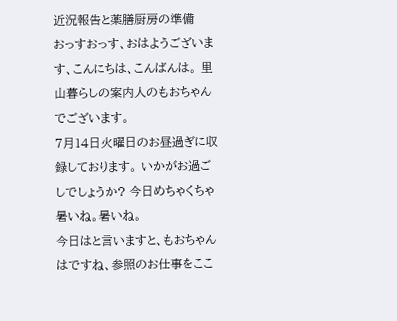近況報告と薬膳厨房の準備
おっすおっす、おはようございます、こんにちは、こんばんは。 里山暮らしの案内人のもおちゃんでございます。
7月14日火曜日のお昼過ぎに収録しております。 いかがお過ごしでしょうか? 今日めちゃくちゃ暑いね。暑いね。
今日はと言いますと、もおちゃんはですね、参照のお仕事をここ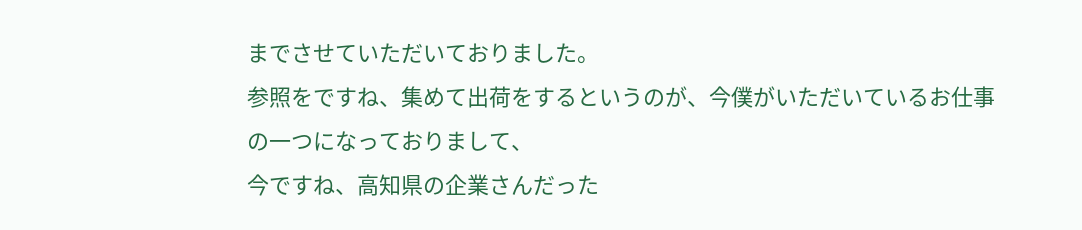までさせていただいておりました。
参照をですね、集めて出荷をするというのが、今僕がいただいているお仕事の一つになっておりまして、
今ですね、高知県の企業さんだった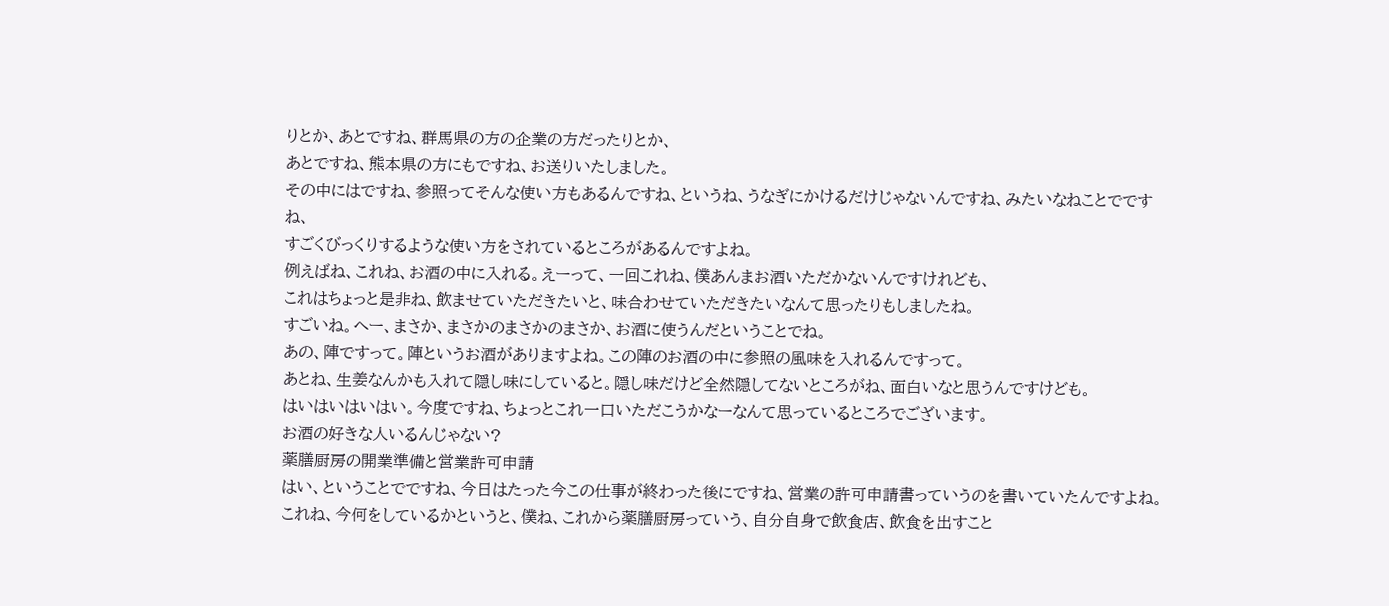りとか、あとですね、群馬県の方の企業の方だったりとか、
あとですね、熊本県の方にもですね、お送りいたしました。
その中にはですね、参照ってそんな使い方もあるんですね、というね、うなぎにかけるだけじゃないんですね、みたいなねことでですね、
すごくびっくりするような使い方をされているところがあるんですよね。
例えばね、これね、お酒の中に入れる。えーって、一回これね、僕あんまお酒いただかないんですけれども、
これはちょっと是非ね、飲ませていただきたいと、味合わせていただきたいなんて思ったりもしましたね。
すごいね。へー、まさか、まさかのまさかのまさか、お酒に使うんだということでね。
あの、陣ですって。陣というお酒がありますよね。この陣のお酒の中に参照の風味を入れるんですって。
あとね、生姜なんかも入れて隠し味にしていると。隠し味だけど全然隠してないところがね、面白いなと思うんですけども。
はいはいはいはい。今度ですね、ちょっとこれ一口いただこうかなーなんて思っているところでございます。
お酒の好きな人いるんじゃない?
薬膳厨房の開業準備と営業許可申請
はい、ということでですね、今日はたった今この仕事が終わった後にですね、営業の許可申請書っていうのを書いていたんですよね。
これね、今何をしているかというと、僕ね、これから薬膳厨房っていう、自分自身で飲食店、飲食を出すこと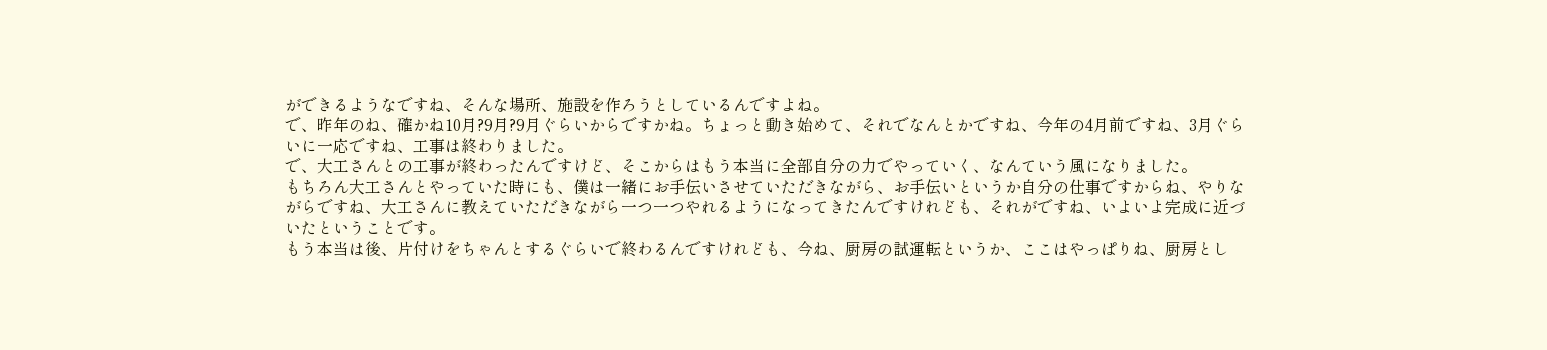ができるようなですね、そんな場所、施設を作ろうとしているんですよね。
で、昨年のね、確かね10月?9月?9月ぐらいからですかね。ちょっと動き始めて、それでなんとかですね、今年の4月前ですね、3月ぐらいに一応ですね、工事は終わりました。
で、大工さんとの工事が終わったんですけど、そこからはもう本当に全部自分の力でやっていく、なんていう風になりました。
もちろん大工さんとやっていた時にも、僕は一緒にお手伝いさせていただきながら、お手伝いというか自分の仕事ですからね、やりながらですね、大工さんに教えていただきながら一つ一つやれるようになってきたんですけれども、それがですね、いよいよ完成に近づいたということです。
もう本当は後、片付けをちゃんとするぐらいで終わるんですけれども、今ね、厨房の試運転というか、ここはやっぱりね、厨房とし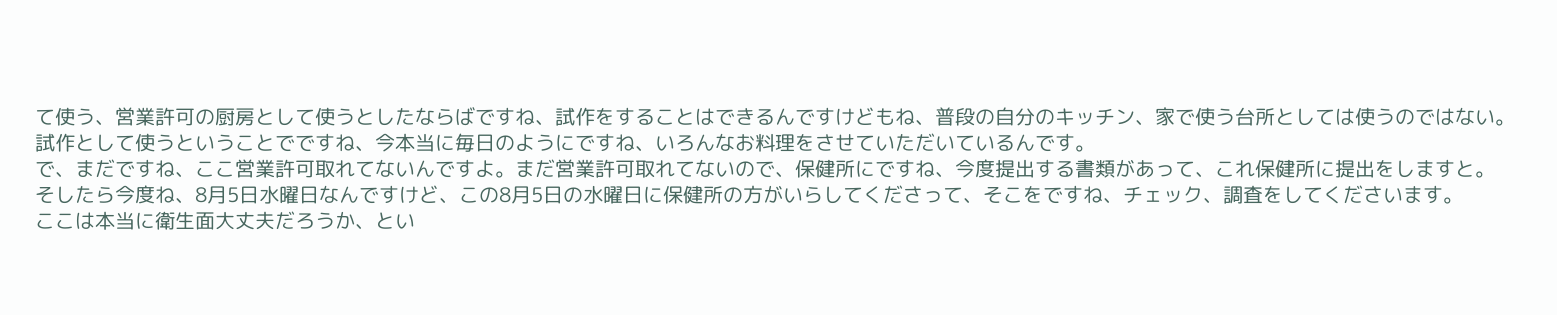て使う、営業許可の厨房として使うとしたならばですね、試作をすることはできるんですけどもね、普段の自分のキッチン、家で使う台所としては使うのではない。
試作として使うということでですね、今本当に毎日のようにですね、いろんなお料理をさせていただいているんです。
で、まだですね、ここ営業許可取れてないんですよ。まだ営業許可取れてないので、保健所にですね、今度提出する書類があって、これ保健所に提出をしますと。
そしたら今度ね、8月5日水曜日なんですけど、この8月5日の水曜日に保健所の方がいらしてくださって、そこをですね、チェック、調査をしてくださいます。
ここは本当に衛生面大丈夫だろうか、とい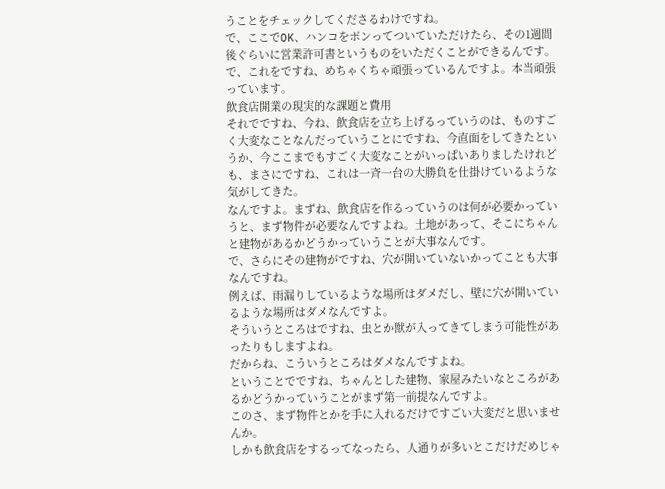うことをチェックしてくださるわけですね。
で、ここでOK、ハンコをポンってついていただけたら、その1週間後ぐらいに営業許可書というものをいただくことができるんです。
で、これをですね、めちゃくちゃ頑張っているんですよ。本当頑張っています。
飲食店開業の現実的な課題と費用
それでですね、今ね、飲食店を立ち上げるっていうのは、ものすごく大変なことなんだっていうことにですね、今直面をしてきたというか、今ここまでもすごく大変なことがいっぱいありましたけれども、まさにですね、これは一斉一台の大勝負を仕掛けているような気がしてきた。
なんですよ。まずね、飲食店を作るっていうのは何が必要かっていうと、まず物件が必要なんですよね。土地があって、そこにちゃんと建物があるかどうかっていうことが大事なんです。
で、さらにその建物がですね、穴が開いていないかってことも大事なんですね。
例えば、雨漏りしているような場所はダメだし、壁に穴が開いているような場所はダメなんですよ。
そういうところはですね、虫とか獣が入ってきてしまう可能性があったりもしますよね。
だからね、こういうところはダメなんですよね。
ということでですね、ちゃんとした建物、家屋みたいなところがあるかどうかっていうことがまず第一前提なんですよ。
このさ、まず物件とかを手に入れるだけですごい大変だと思いませんか。
しかも飲食店をするってなったら、人通りが多いとこだけだめじゃ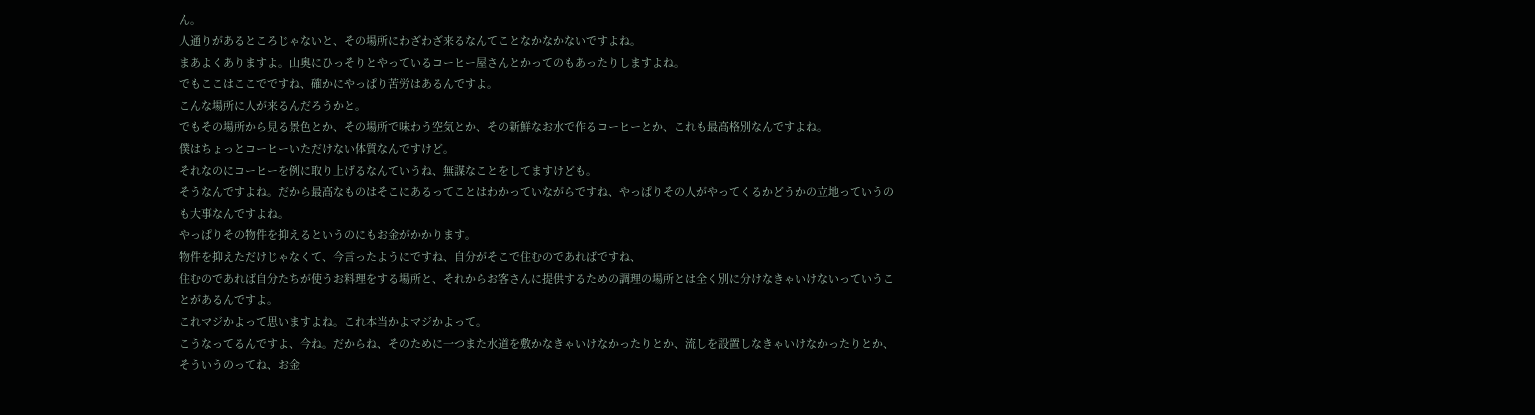ん。
人通りがあるところじゃないと、その場所にわざわざ来るなんてことなかなかないですよね。
まあよくありますよ。山奥にひっそりとやっているコーヒー屋さんとかってのもあったりしますよね。
でもここはここでですね、確かにやっぱり苦労はあるんですよ。
こんな場所に人が来るんだろうかと。
でもその場所から見る景色とか、その場所で味わう空気とか、その新鮮なお水で作るコーヒーとか、これも最高格別なんですよね。
僕はちょっとコーヒーいただけない体質なんですけど。
それなのにコーヒーを例に取り上げるなんていうね、無謀なことをしてますけども。
そうなんですよね。だから最高なものはそこにあるってことはわかっていながらですね、やっぱりその人がやってくるかどうかの立地っていうのも大事なんですよね。
やっぱりその物件を抑えるというのにもお金がかかります。
物件を抑えただけじゃなくて、今言ったようにですね、自分がそこで住むのであればですね、
住むのであれば自分たちが使うお料理をする場所と、それからお客さんに提供するための調理の場所とは全く別に分けなきゃいけないっていうことがあるんですよ。
これマジかよって思いますよね。これ本当かよマジかよって。
こうなってるんですよ、今ね。だからね、そのために一つまた水道を敷かなきゃいけなかったりとか、流しを設置しなきゃいけなかったりとか、そういうのってね、お金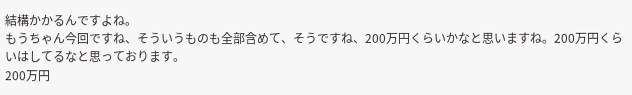結構かかるんですよね。
もうちゃん今回ですね、そういうものも全部含めて、そうですね、200万円くらいかなと思いますね。200万円くらいはしてるなと思っております。
200万円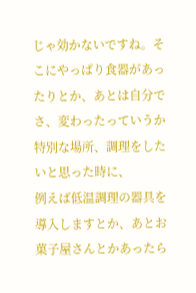じゃ効かないですね。そこにやっぱり食器があったりとか、あとは自分でさ、変わったっていうか特別な場所、調理をしたいと思った時に、
例えば低温調理の器具を導入しますとか、あとお菓子屋さんとかあったら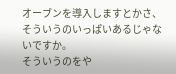オーブンを導入しますとかさ、そういうのいっぱいあるじゃないですか。
そういうのをや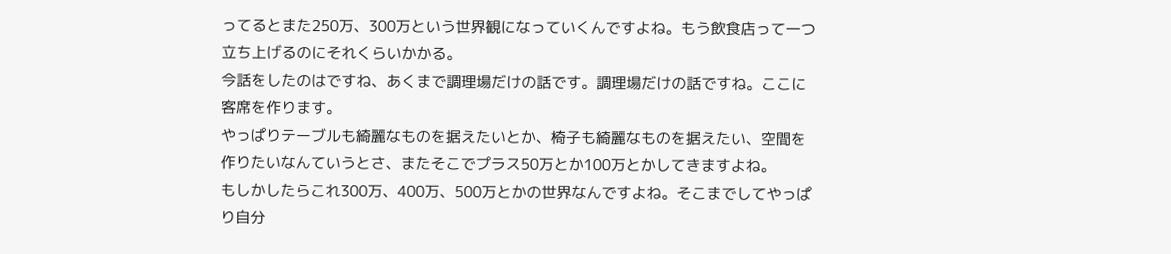ってるとまた250万、300万という世界観になっていくんですよね。もう飲食店って一つ立ち上げるのにそれくらいかかる。
今話をしたのはですね、あくまで調理場だけの話です。調理場だけの話ですね。ここに客席を作ります。
やっぱりテーブルも綺麗なものを据えたいとか、椅子も綺麗なものを据えたい、空間を作りたいなんていうとさ、またそこでプラス50万とか100万とかしてきますよね。
もしかしたらこれ300万、400万、500万とかの世界なんですよね。そこまでしてやっぱり自分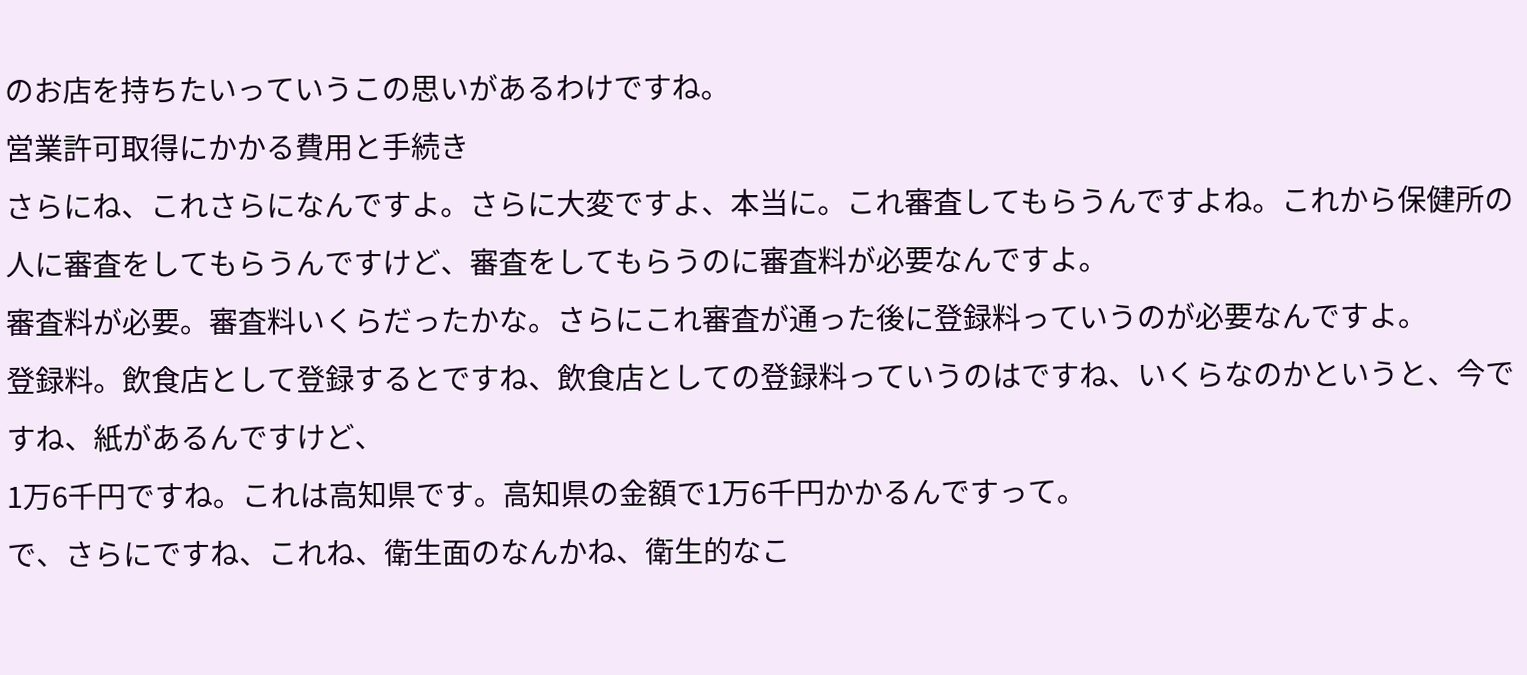のお店を持ちたいっていうこの思いがあるわけですね。
営業許可取得にかかる費用と手続き
さらにね、これさらになんですよ。さらに大変ですよ、本当に。これ審査してもらうんですよね。これから保健所の人に審査をしてもらうんですけど、審査をしてもらうのに審査料が必要なんですよ。
審査料が必要。審査料いくらだったかな。さらにこれ審査が通った後に登録料っていうのが必要なんですよ。
登録料。飲食店として登録するとですね、飲食店としての登録料っていうのはですね、いくらなのかというと、今ですね、紙があるんですけど、
1万6千円ですね。これは高知県です。高知県の金額で1万6千円かかるんですって。
で、さらにですね、これね、衛生面のなんかね、衛生的なこ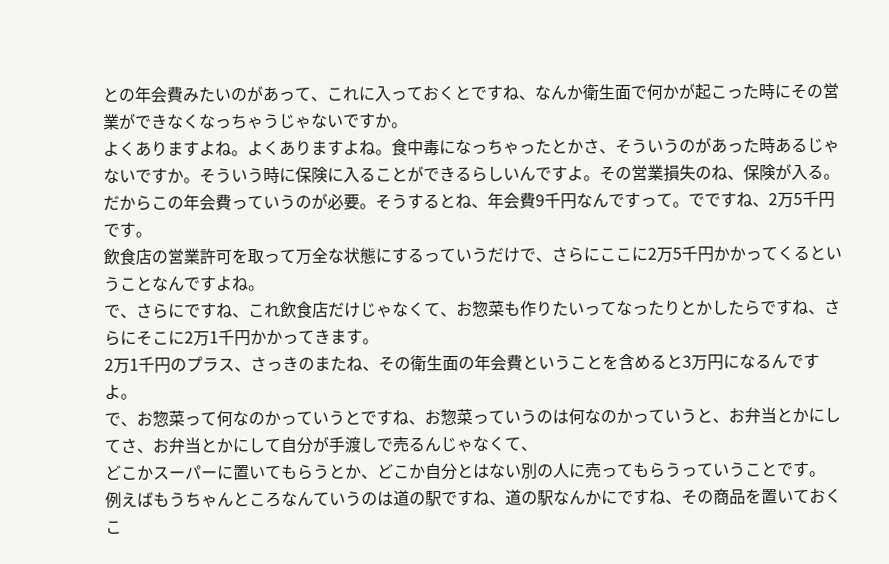との年会費みたいのがあって、これに入っておくとですね、なんか衛生面で何かが起こった時にその営業ができなくなっちゃうじゃないですか。
よくありますよね。よくありますよね。食中毒になっちゃったとかさ、そういうのがあった時あるじゃないですか。そういう時に保険に入ることができるらしいんですよ。その営業損失のね、保険が入る。
だからこの年会費っていうのが必要。そうするとね、年会費9千円なんですって。でですね、2万5千円です。
飲食店の営業許可を取って万全な状態にするっていうだけで、さらにここに2万5千円かかってくるということなんですよね。
で、さらにですね、これ飲食店だけじゃなくて、お惣菜も作りたいってなったりとかしたらですね、さらにそこに2万1千円かかってきます。
2万1千円のプラス、さっきのまたね、その衛生面の年会費ということを含めると3万円になるんですよ。
で、お惣菜って何なのかっていうとですね、お惣菜っていうのは何なのかっていうと、お弁当とかにしてさ、お弁当とかにして自分が手渡しで売るんじゃなくて、
どこかスーパーに置いてもらうとか、どこか自分とはない別の人に売ってもらうっていうことです。
例えばもうちゃんところなんていうのは道の駅ですね、道の駅なんかにですね、その商品を置いておくこ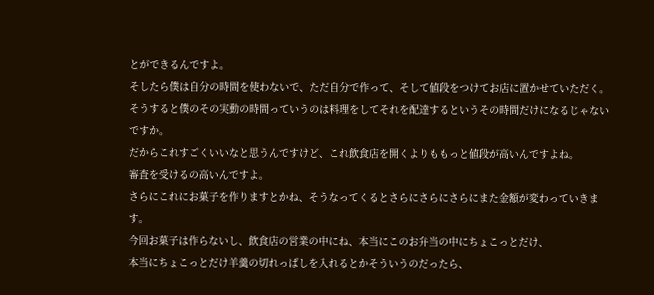とができるんですよ。
そしたら僕は自分の時間を使わないで、ただ自分で作って、そして値段をつけてお店に置かせていただく。
そうすると僕のその実動の時間っていうのは料理をしてそれを配達するというその時間だけになるじゃないですか。
だからこれすごくいいなと思うんですけど、これ飲食店を開くよりももっと値段が高いんですよね。
審査を受けるの高いんですよ。
さらにこれにお菓子を作りますとかね、そうなってくるとさらにさらにさらにまた金額が変わっていきます。
今回お菓子は作らないし、飲食店の営業の中にね、本当にこのお弁当の中にちょこっとだけ、
本当にちょこっとだけ羊羹の切れっぱしを入れるとかそういうのだったら、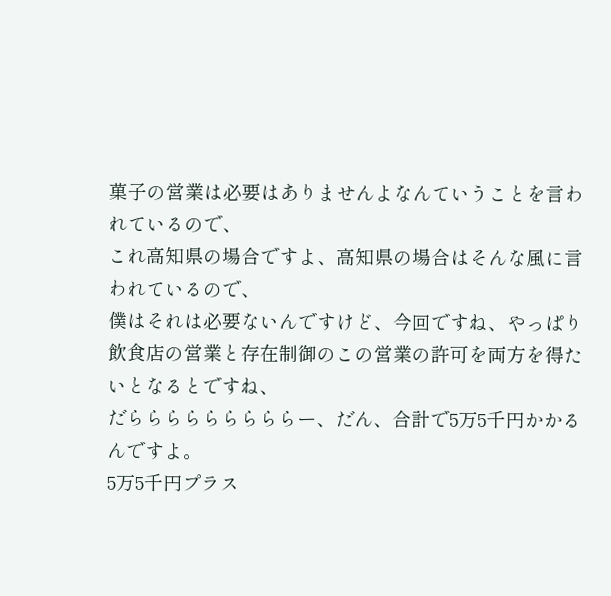菓子の営業は必要はありませんよなんていうことを言われているので、
これ高知県の場合ですよ、高知県の場合はそんな風に言われているので、
僕はそれは必要ないんですけど、今回ですね、やっぱり飲食店の営業と存在制御のこの営業の許可を両方を得たいとなるとですね、
だらららららららららー、だん、合計で5万5千円かかるんですよ。
5万5千円プラス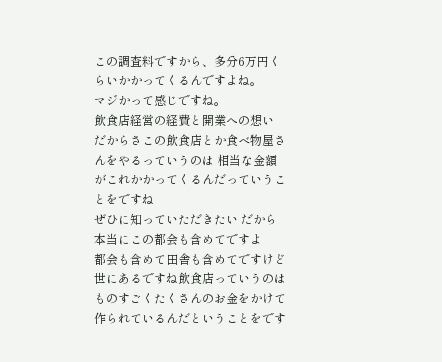この調査料ですから、多分6万円くらいかかってくるんですよね。
マジかって感じですね。
飲食店経営の経費と開業への想い
だからさこの飲食店とか食べ物屋さんをやるっていうのは 相当な金額がこれかかってくるんだっていうことをですね
ぜひに知っていただきたい だから本当にこの都会も含めてですよ
都会も含めて田舎も含めてですけど世にあるですね飲食店っていうのは ものすごくたくさんのお金をかけて作られているんだということをです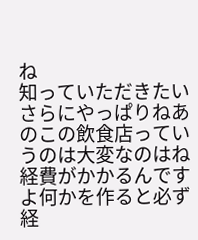ね
知っていただきたい さらにやっぱりねあのこの飲食店っていうのは大変なのはね
経費がかかるんですよ何かを作ると必ず経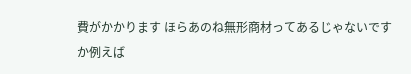費がかかります ほらあのね無形商材ってあるじゃないですか例えば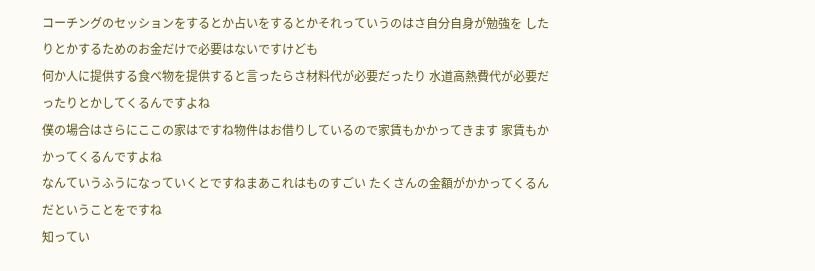コーチングのセッションをするとか占いをするとかそれっていうのはさ自分自身が勉強を したりとかするためのお金だけで必要はないですけども
何か人に提供する食べ物を提供すると言ったらさ材料代が必要だったり 水道高熱費代が必要だったりとかしてくるんですよね
僕の場合はさらにここの家はですね物件はお借りしているので家賃もかかってきます 家賃もかかってくるんですよね
なんていうふうになっていくとですねまあこれはものすごい たくさんの金額がかかってくるんだということをですね
知ってい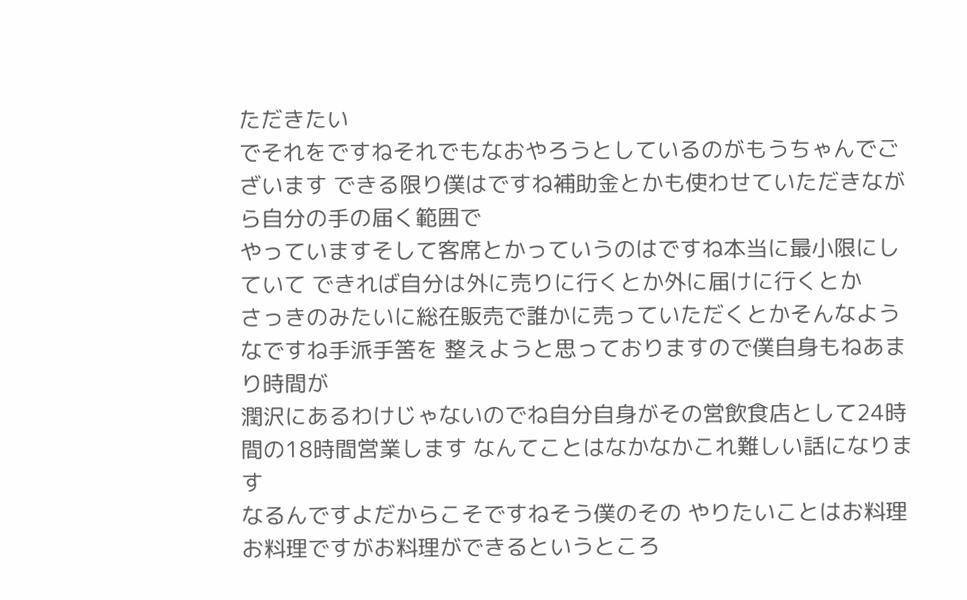ただきたい
でそれをですねそれでもなおやろうとしているのがもうちゃんでございます できる限り僕はですね補助金とかも使わせていただきながら自分の手の届く範囲で
やっていますそして客席とかっていうのはですね本当に最小限にしていて できれば自分は外に売りに行くとか外に届けに行くとか
さっきのみたいに総在販売で誰かに売っていただくとかそんなようなですね手派手筈を 整えようと思っておりますので僕自身もねあまり時間が
潤沢にあるわけじゃないのでね自分自身がその営飲食店として24時間の18時間営業します なんてことはなかなかこれ難しい話になります
なるんですよだからこそですねそう僕のその やりたいことはお料理お料理ですがお料理ができるというところ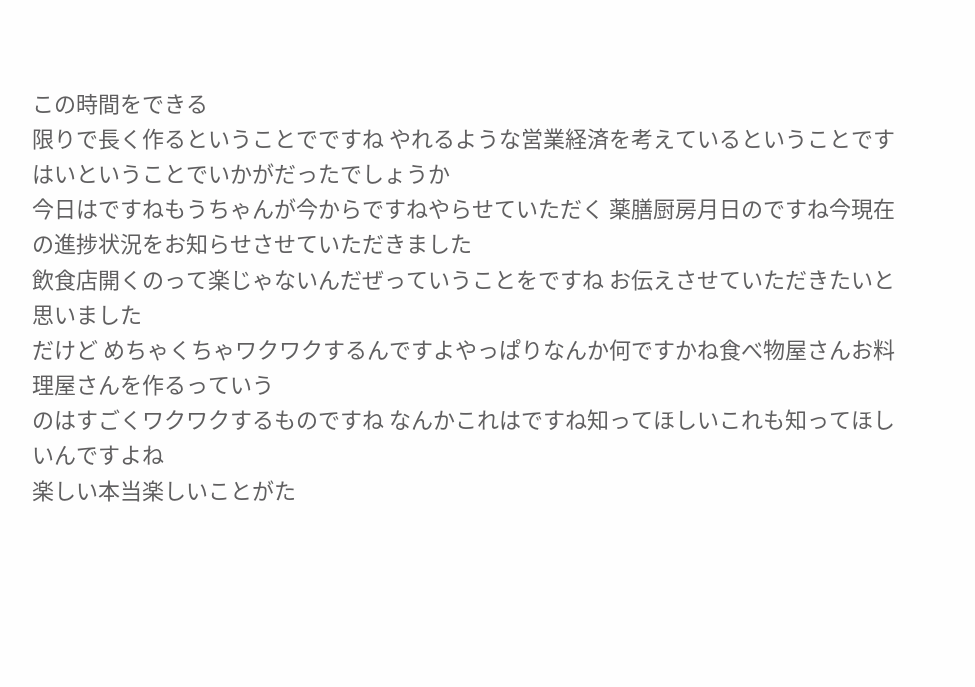この時間をできる
限りで長く作るということでですね やれるような営業経済を考えているということですはいということでいかがだったでしょうか
今日はですねもうちゃんが今からですねやらせていただく 薬膳厨房月日のですね今現在の進捗状況をお知らせさせていただきました
飲食店開くのって楽じゃないんだぜっていうことをですね お伝えさせていただきたいと思いました
だけど めちゃくちゃワクワクするんですよやっぱりなんか何ですかね食べ物屋さんお料理屋さんを作るっていう
のはすごくワクワクするものですね なんかこれはですね知ってほしいこれも知ってほしいんですよね
楽しい本当楽しいことがた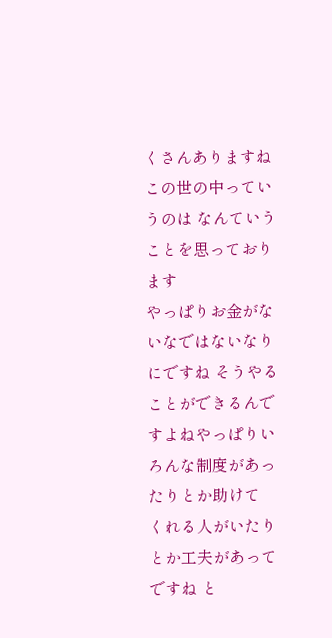くさんありますねこの世の中っていうのは なんていうことを思っております
やっぱりお金がないなではないなりにですね そうやることができるんですよねやっぱりいろんな制度があったりとか助けて
くれる人がいたりとか工夫があってですね と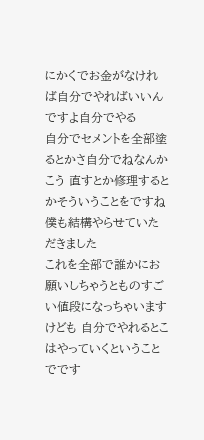にかくでお金がなければ自分でやればいいんですよ自分でやる
自分でセメントを全部塗るとかさ自分でねなんかこう 直すとか修理するとかそういうことをですね僕も結構やらせていただきました
これを全部で誰かにお願いしちゃうとものすごい値段になっちゃいますけども 自分でやれるとこはやっていくということでです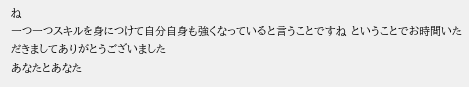ね
一つ一つスキルを身につけて自分自身も強くなっていると言うことですね ということでお時間いただきましてありがとうございました
あなたとあなた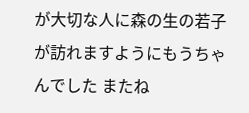が大切な人に森の生の若子が訪れますようにもうちゃんでした またね